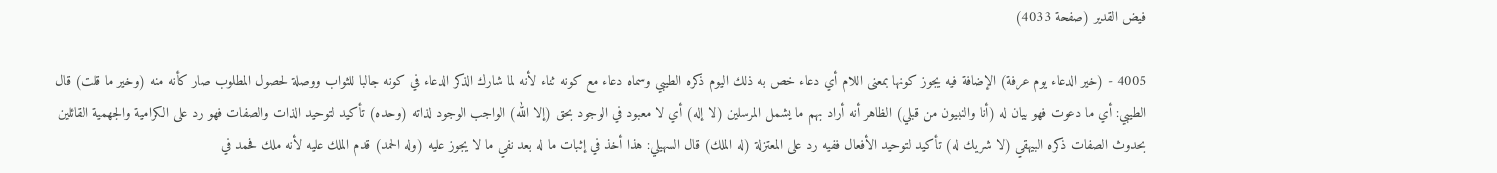فيض القدير (صفحة 4033)

4005 - (خير الدعاء يوم عرفة) الإضافة فيه يجوز كونها بمعنى اللام أي دعاء خص به ذلك اليوم ذكره الطيبي وسماه دعاء مع كونه ثناء لأنه لما شارك الذكر الدعاء في كونه جالبا للثواب ووصلة لحصول المطلوب صار كأنه منه (وخير ما قلت) قال الطيبي: أي ما دعوت فهو بيان له (أنا والنبيون من قبلي) الظاهر أنه أراد بهم ما يشمل المرسلين (لا إله) أي لا معبود في الوجود بحق (إلا الله) الواجب الوجود لذاته (وحده) تأكيد لتوحيد الذات والصفات فهو رد على الكرامية والجهمية القائلين بحدوث الصفات ذكره البيهقي (لا شريك له) تأكيد لتوحيد الأفعال ففيه رد على المعتزلة (له الملك) قال السهيلي: هذا أخذ في إثبات ما له بعد نفي ما لا يجوز عليه (وله الحمد) قدم الملك عليه لأنه ملك فحمد في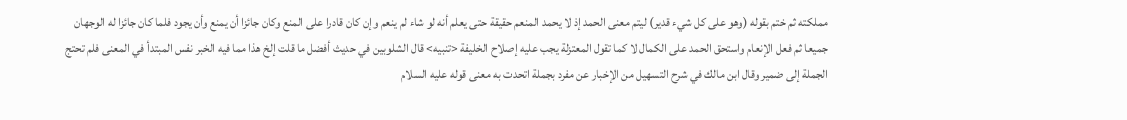مملكته ثم ختم بقوله (وهو على كل شيء قدير) ليتم معنى الحمد إذ لا يحمد المنعم حقيقة حتى يعلم أنه لو شاء لم ينعم وإن كان قادرا على المنع وكان جائزا أن يمنع وأن يجود فلما كان جائزا له الوجهان جميعا ثم فعل الإنعام واستحق الحمد على الكمال لا كما تقول المعتزلة يجب عليه إصلاح الخليفة <تنبيه> قال الشلوبين في حديث أفضل ما قلت إلخ هذا مما فيه الخبر نفس المبتدأ في المعنى فلم تحتج الجملة إلى ضمير وقال ابن مالك في شرح التسهيل من الإخبار عن مفرد بجملة اتحدت به معنى قوله عليه السلام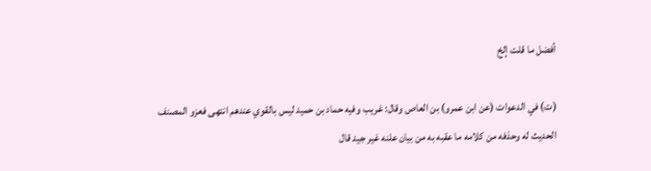أفضل ما قلت إلخ

(ت) في الدعوات (عن ابن عمرو) بن العاص وقال: غريب وفيه حماد بن حميد ليس بالقوي عندهم انتهى فعزو المصنف الحديث له وحذفه من كلامه ما عقبه به من بيان علنه غير جيد قال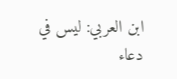ابن العربي: ليس في دعاء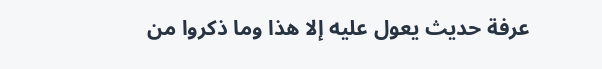عرفة حديث يعول عليه إلا هذا وما ذكروا من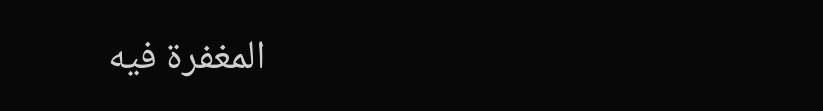المغفرة فيه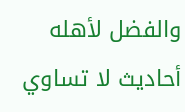والفضل لأهله أحاديث لا تساوي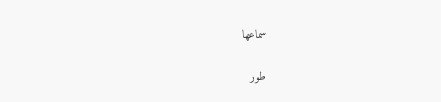سماعها

طور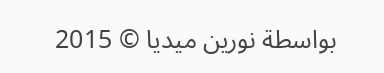بواسطة نورين ميديا © 2015